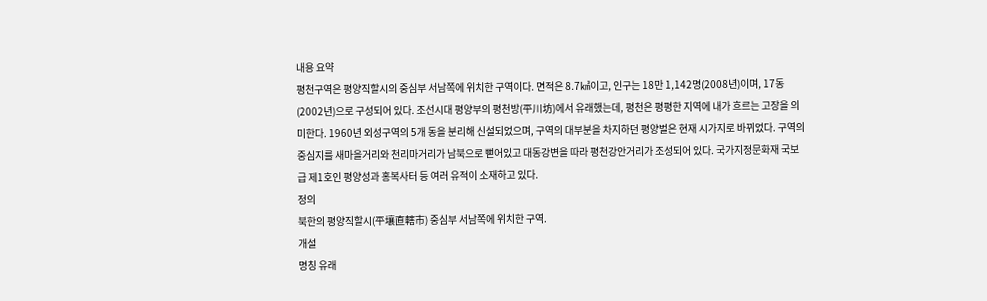내용 요약
평천구역은 평양직할시의 중심부 서남쪽에 위치한 구역이다. 면적은 8.7㎢이고, 인구는 18만 1,142명(2008년)이며, 17동(2002년)으로 구성되어 있다. 조선시대 평양부의 평천방(平川坊)에서 유래했는데, 평천은 평평한 지역에 내가 흐르는 고장을 의미한다. 1960년 외성구역의 5개 동을 분리해 신설되었으며, 구역의 대부분을 차지하던 평양벌은 현재 시가지로 바뀌었다. 구역의 중심지를 새마을거리와 천리마거리가 남북으로 뻗어있고 대동강변을 따라 평천강안거리가 조성되어 있다. 국가지정문화재 국보급 제1호인 평양성과 홍복사터 등 여러 유적이 소재하고 있다.
정의
북한의 평양직할시(平壤直轄市) 중심부 서남쪽에 위치한 구역.
개설
명칭 유래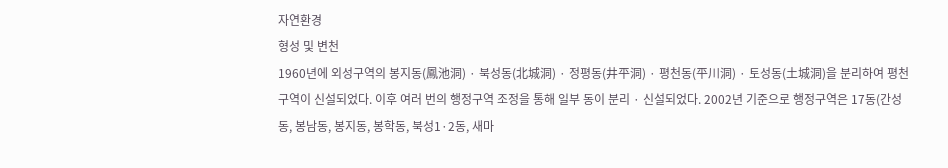자연환경
형성 및 변천
1960년에 외성구역의 봉지동(鳳池洞) · 북성동(北城洞) · 정평동(井平洞) · 평천동(平川洞) · 토성동(土城洞)을 분리하여 평천구역이 신설되었다. 이후 여러 번의 행정구역 조정을 통해 일부 동이 분리 · 신설되었다. 2002년 기준으로 행정구역은 17동(간성동, 봉남동, 봉지동, 봉학동, 북성1·2동, 새마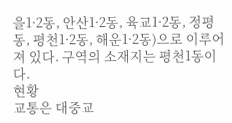을1·2동, 안산1·2동, 육교1·2동, 정평동, 평천1·2동, 해운1·2동)으로 이루어져 있다. 구역의 소재지는 평천1동이다.
현황
교통은 대중교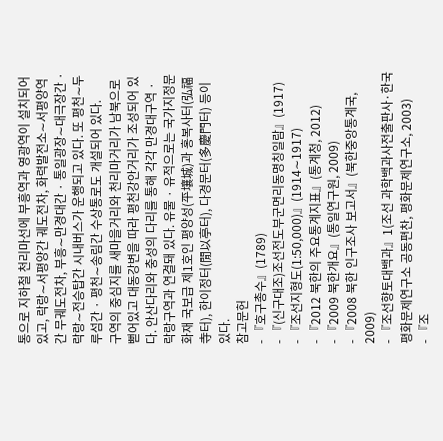통으로 지하철 천리마선에 부흥역과 영광역이 설치되어 있고, 락랑∼서평양간 궤도전차, 화력발전소∼서평양역간 무궤도전차, 부흥∼만경대간 · 통일광장∼대극장간 · 락랑∼전승탑간 시내버스가 운행되고 있다. 또 평천∼두루섬간 · 평천∼송림간 수상통로도 개설되어 있다.
구역의 중심지를 새마을거리와 천리마거리가 남북으로 뻗어있고 대동강변을 따라 평천강안거리가 조성되어 있다. 안산다리와 충성의 다리를 통해 각각 만경대구역 · 락랑구역과 연결돼 있다. 유물 · 유적으로는 국가지정문화재 국보급 제1호인 평양성(平壤城)과 홍복사터(弘福寺터), 한이정터(閒以亭터), 다경문터(多慶門터) 등이 있다.
참고문헌
- 『호구총수』(1789)
- 『(신구대조)조선전도부군면리동명칭일람』(1917)
- 『조선지형도(1:50,000)』(1914∼1917)
- 『2012 북한의 주요통계지표』(통계청, 2012)
- 『2009 북한개요』(통일연구원, 2009)
- 『2008 북한 인구조사 보고서』(북한중앙통계국, 2009)
- 『조선향토대백과』1(조선 과학백과사전출판사·한국 평화문제연구소 공동편찬, 평화문제연구소, 2003)
- 『조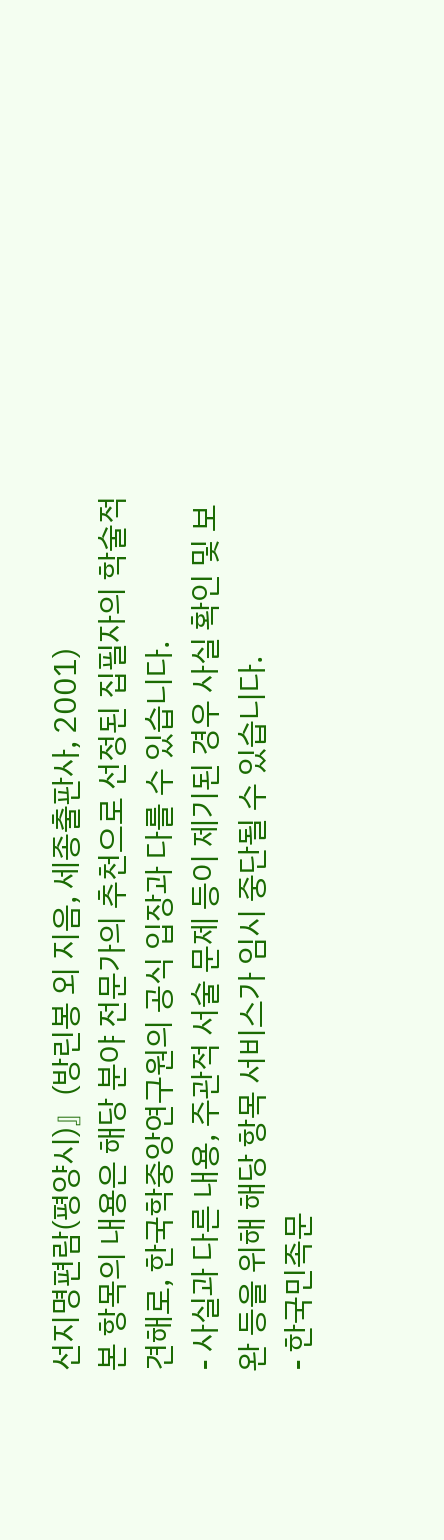선지명편람(평양시)』(방린봉 외 지음, 세종출판사, 2001)
본 항목의 내용은 해당 분야 전문가의 추천으로 선정된 집필자의 학술적 견해로, 한국학중앙연구원의 공식 입장과 다를 수 있습니다.
- 사실과 다른 내용, 주관적 서술 문제 등이 제기된 경우 사실 확인 및 보완 등을 위해 해당 항목 서비스가 임시 중단될 수 있습니다.
- 한국민족문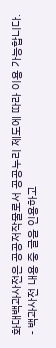화대백과사전은 공공저작물로서 공공누리 제도에 따라 이용 가능합니다.
- 백과사전 내용 중 글을 인용하고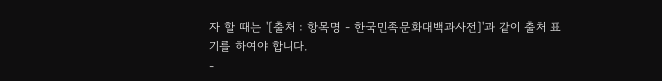자 할 때는 '[출처 : 항목명 - 한국민족문화대백과사전]'과 같이 출처 표기를 하여야 합니다.
-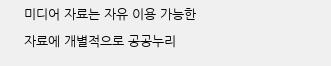미디어 자료는 자유 이용 가능한 자료에 개별적으로 공공누리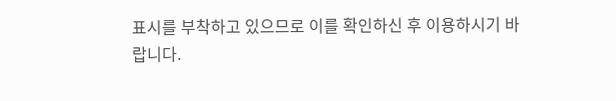표시를 부착하고 있으므로 이를 확인하신 후 이용하시기 바랍니다.